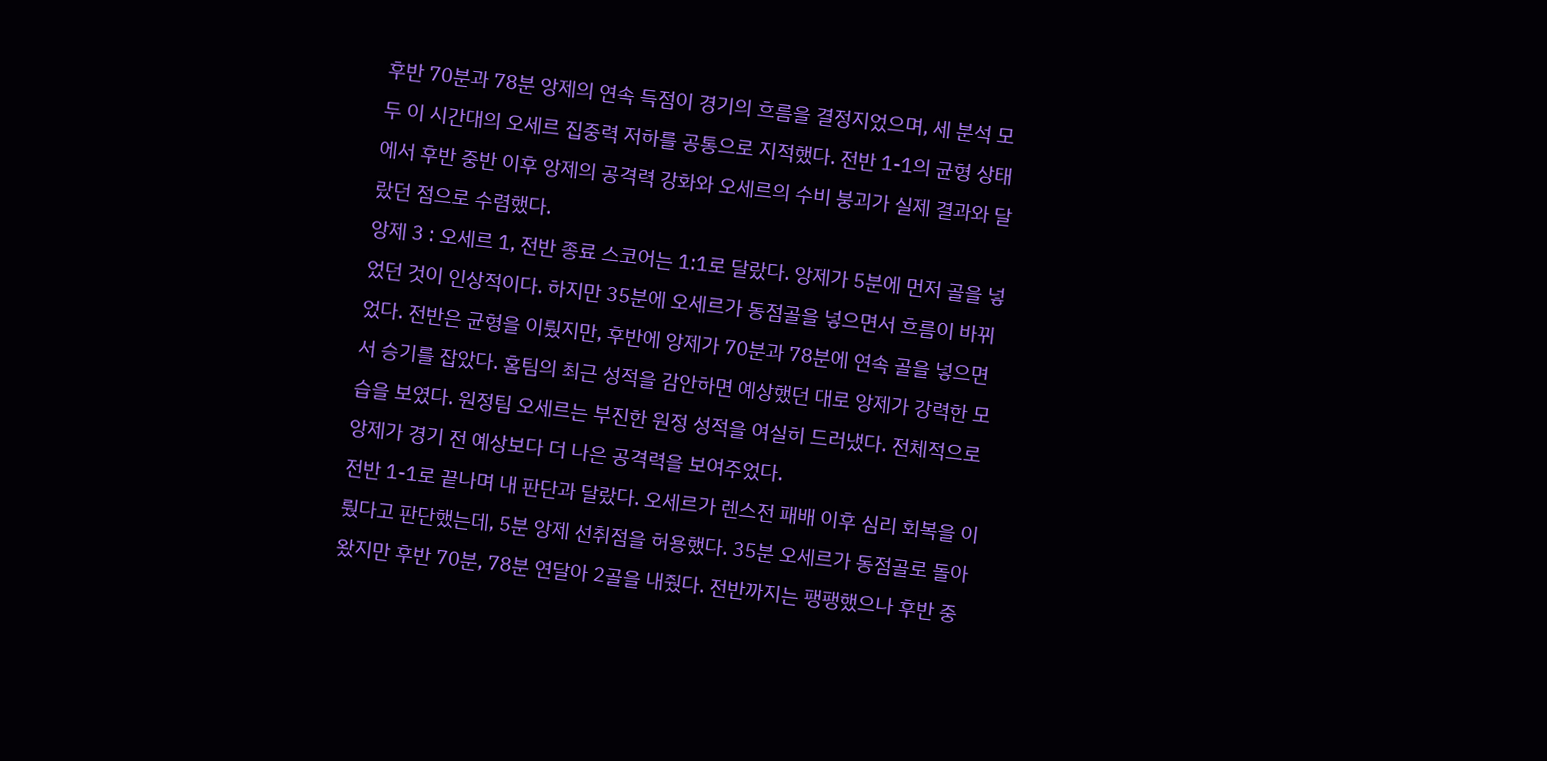후반 70분과 78분 앙제의 연속 득점이 경기의 흐름을 결정지었으며, 세 분석 모두 이 시간대의 오세르 집중력 저하를 공통으로 지적했다. 전반 1-1의 균형 상태에서 후반 중반 이후 앙제의 공격력 강화와 오세르의 수비 붕괴가 실제 결과와 달랐던 점으로 수렴했다.
앙제 3 : 오세르 1, 전반 종료 스코어는 1:1로 달랐다. 앙제가 5분에 먼저 골을 넣었던 것이 인상적이다. 하지만 35분에 오세르가 동점골을 넣으면서 흐름이 바뀌었다. 전반은 균형을 이뤘지만, 후반에 앙제가 70분과 78분에 연속 골을 넣으면서 승기를 잡았다. 홈팀의 최근 성적을 감안하면 예상했던 대로 앙제가 강력한 모습을 보였다. 원정팀 오세르는 부진한 원정 성적을 여실히 드러냈다. 전체적으로 앙제가 경기 전 예상보다 더 나은 공격력을 보여주었다.
전반 1-1로 끝나며 내 판단과 달랐다. 오세르가 렌스전 패배 이후 심리 회복을 이뤘다고 판단했는데, 5분 앙제 선취점을 허용했다. 35분 오세르가 동점골로 돌아왔지만 후반 70분, 78분 연달아 2골을 내줬다. 전반까지는 팽팽했으나 후반 중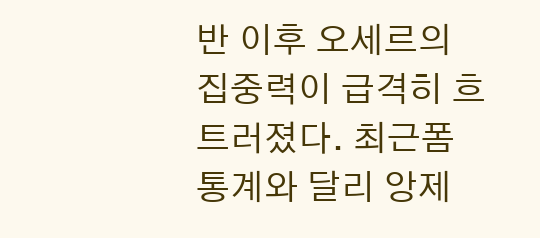반 이후 오세르의 집중력이 급격히 흐트러졌다. 최근폼 통계와 달리 앙제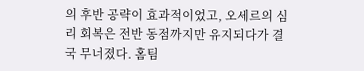의 후반 공략이 효과적이었고, 오세르의 심리 회복은 전반 동점까지만 유지되다가 결국 무너졌다. 홈팀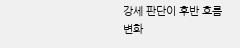강세 판단이 후반 흐름 변화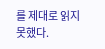를 제대로 읽지 못했다.